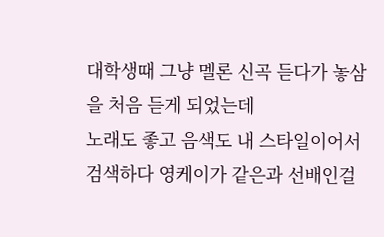대학생때 그냥 멜론 신곡 듣다가 놓삼을 처음 듣게 되었는데
노래도 좋고 음색도 내 스타일이어서 검색하다 영케이가 같은과 선배인걸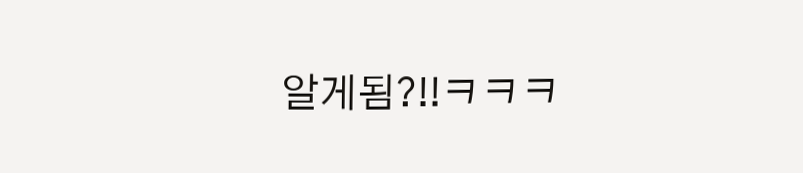알게됨?!!ㅋㅋㅋ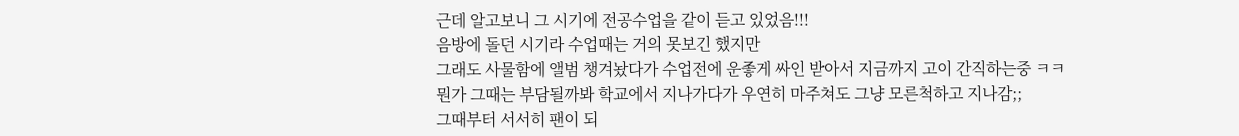근데 알고보니 그 시기에 전공수업을 같이 듣고 있었음!!!
음방에 돌던 시기라 수업때는 거의 못보긴 했지만
그래도 사물함에 앨범 챙겨놨다가 수업전에 운좋게 싸인 받아서 지금까지 고이 간직하는중 ㅋㅋ
뭔가 그때는 부담될까봐 학교에서 지나가다가 우연히 마주쳐도 그냥 모른척하고 지나감;;
그때부터 서서히 팬이 되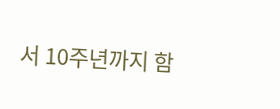서 10주년까지 함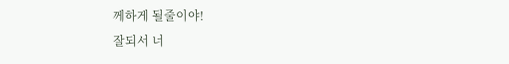께하게 될줄이야!
잘되서 너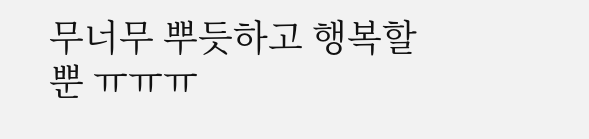무너무 뿌듯하고 행복할 뿐 ㅠㅠㅠ